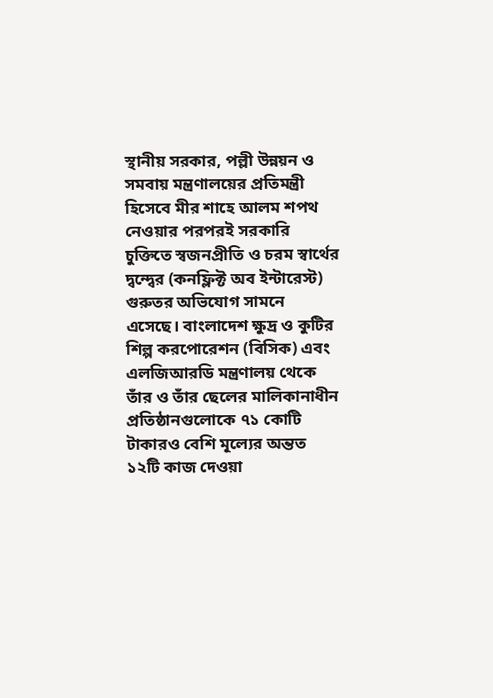স্থানীয় সরকার, পল্লী উন্নয়ন ও সমবায় মন্ত্রণালয়ের প্রতিমন্ত্রী হিসেবে মীর শাহে আলম শপথ নেওয়ার পরপরই সরকারি চুক্তিতে স্বজনপ্রীতি ও চরম স্বার্থের দ্বন্দ্বের (কনফ্লিক্ট অব ইন্টারেস্ট) গুরুতর অভিযোগ সামনে এসেছে। বাংলাদেশ ক্ষুদ্র ও কুটির শিল্প করপোরেশন (বিসিক) এবং এলজিআরডি মন্ত্রণালয় থেকে তাঁর ও তাঁর ছেলের মালিকানাধীন প্রতিষ্ঠানগুলোকে ৭১ কোটি টাকারও বেশি মূল্যের অন্তত ১২টি কাজ দেওয়া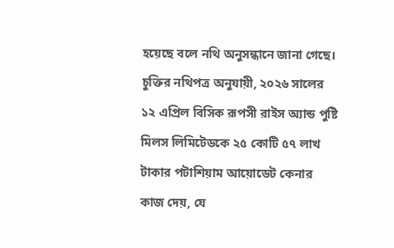হয়েছে বলে নথি অনুসন্ধানে জানা গেছে।
চুক্তির নথিপত্র অনুযায়ী, ২০২৬ সালের ১২ এপ্রিল বিসিক রূপসী রাইস অ্যান্ড পুষ্টি মিলস লিমিটেডকে ২৫ কোটি ৫৭ লাখ টাকার পটাশিয়াম আয়োডেট কেনার কাজ দেয়, যে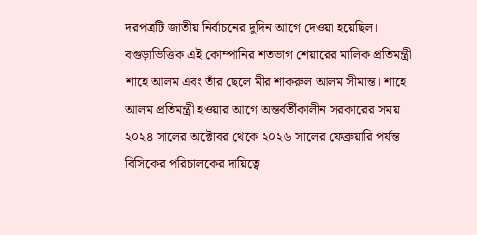দরপত্রটি জাতীয় নির্বাচনের দুদিন আগে দেওয়া হয়েছিল। বগুড়াভিত্তিক এই কোম্পানির শতভাগ শেয়ারের মালিক প্রতিমন্ত্রী শাহে আলম এবং তাঁর ছেলে মীর শাকরুল আলম সীমান্ত। শাহে আলম প্রতিমন্ত্রী হওয়ার আগে অন্তর্বর্তীকালীন সরকারের সময় ২০২৪ সালের অক্টোবর থেকে ২০২৬ সালের ফেব্রুয়ারি পর্যন্ত বিসিকের পরিচালকের দায়িত্বে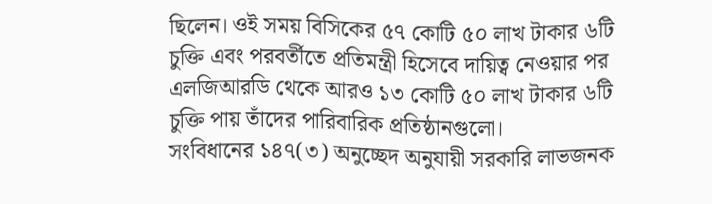ছিলেন। ওই সময় বিসিকের ৫৭ কোটি ৫০ লাখ টাকার ৬টি চুক্তি এবং পরবর্তীতে প্রতিমন্ত্রী হিসেবে দায়িত্ব নেওয়ার পর এলজিআরডি থেকে আরও ১৩ কোটি ৫০ লাখ টাকার ৬টি চুক্তি পায় তাঁদের পারিবারিক প্রতিষ্ঠানগুলো।
সংবিধানের ১৪৭(৩) অনুচ্ছেদ অনুযায়ী সরকারি লাভজনক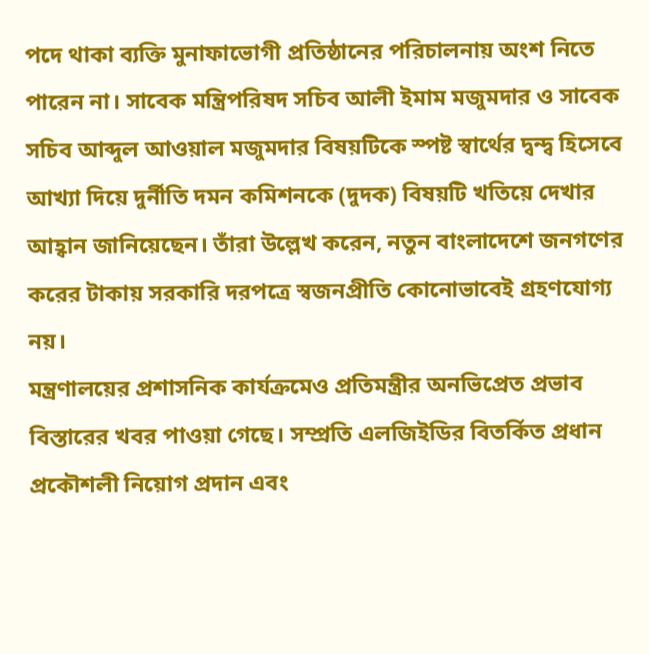পদে থাকা ব্যক্তি মুনাফাভোগী প্রতিষ্ঠানের পরিচালনায় অংশ নিতে পারেন না। সাবেক মন্ত্রিপরিষদ সচিব আলী ইমাম মজুমদার ও সাবেক সচিব আব্দুল আওয়াল মজুমদার বিষয়টিকে স্পষ্ট স্বার্থের দ্বন্দ্ব হিসেবে আখ্যা দিয়ে দুর্নীতি দমন কমিশনকে (দুদক) বিষয়টি খতিয়ে দেখার আহ্বান জানিয়েছেন। তাঁরা উল্লেখ করেন, নতুন বাংলাদেশে জনগণের করের টাকায় সরকারি দরপত্রে স্বজনপ্রীতি কোনোভাবেই গ্রহণযোগ্য নয়।
মন্ত্রণালয়ের প্রশাসনিক কার্যক্রমেও প্রতিমন্ত্রীর অনভিপ্রেত প্রভাব বিস্তারের খবর পাওয়া গেছে। সম্প্রতি এলজিইডির বিতর্কিত প্রধান প্রকৌশলী নিয়োগ প্রদান এবং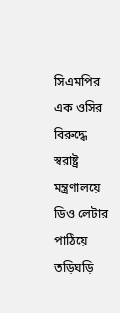সিএমপির এক ওসির বিরুদ্ধে স্বরাষ্ট্র মন্ত্রণালয়ে ডিও লেটার পাঠিয়ে তড়িঘড়ি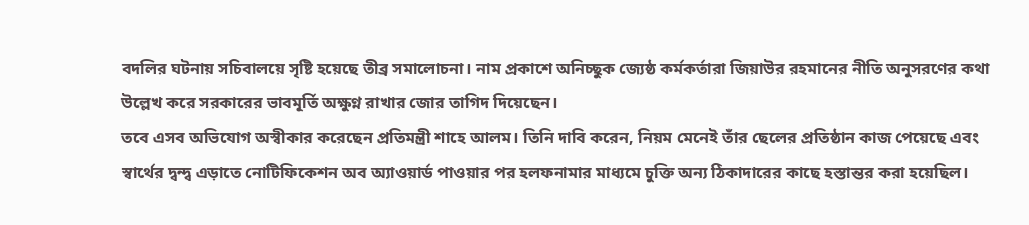বদলির ঘটনায় সচিবালয়ে সৃষ্টি হয়েছে তীব্র সমালোচনা। নাম প্রকাশে অনিচ্ছুক জ্যেষ্ঠ কর্মকর্তারা জিয়াউর রহমানের নীতি অনুসরণের কথা উল্লেখ করে সরকারের ভাবমূর্তি অক্ষুণ্ন রাখার জোর তাগিদ দিয়েছেন।
তবে এসব অভিযোগ অস্বীকার করেছেন প্রতিমন্ত্রী শাহে আলম। তিনি দাবি করেন, নিয়ম মেনেই তাঁর ছেলের প্রতিষ্ঠান কাজ পেয়েছে এবং স্বার্থের দ্বন্দ্ব এড়াতে নোটিফিকেশন অব অ্যাওয়ার্ড পাওয়ার পর হলফনামার মাধ্যমে চুক্তি অন্য ঠিকাদারের কাছে হস্তান্তর করা হয়েছিল।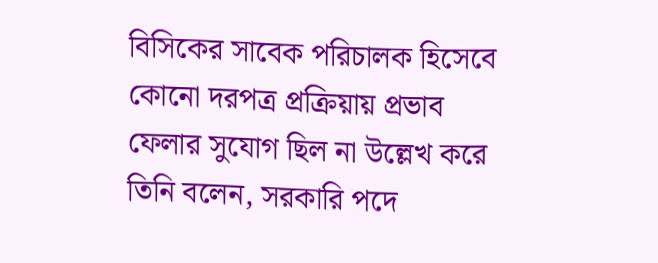বিসিকের সাবেক পরিচালক হিসেবে কোনো দরপত্র প্রক্রিয়ায় প্রভাব ফেলার সুযোগ ছিল না উল্লেখ করে তিনি বলেন, সরকারি পদে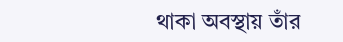থাকা অবস্থায় তাঁর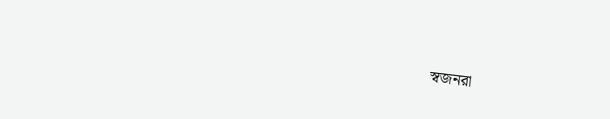স্বজনরা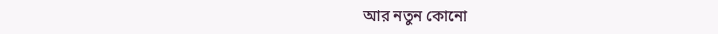আর নতুন কোনো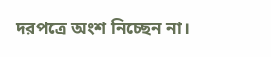দরপত্রে অংশ নিচ্ছেন না।